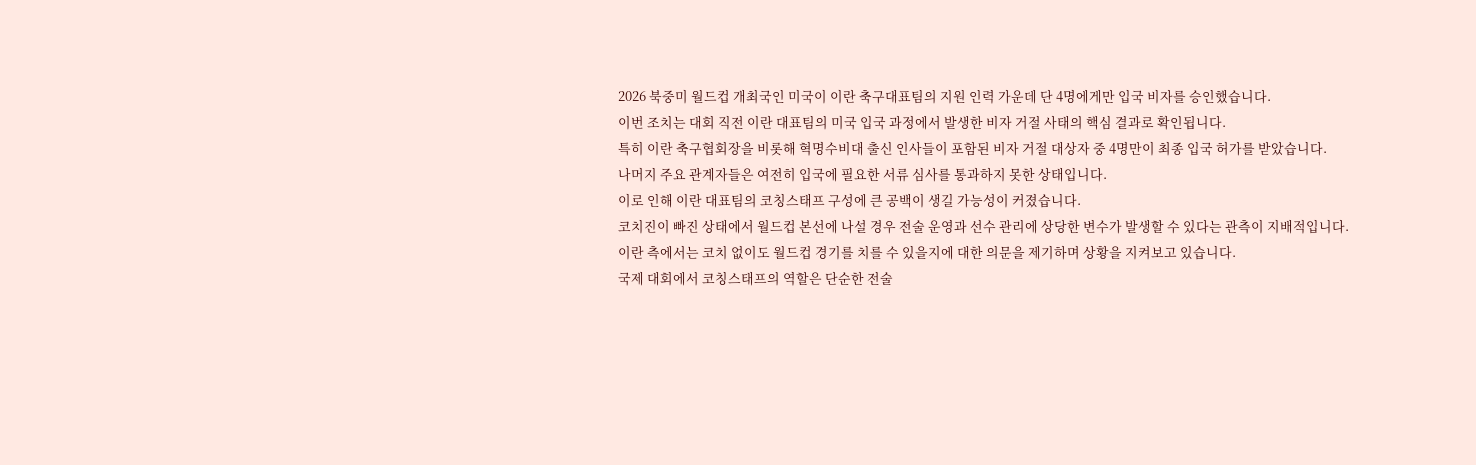2026 북중미 월드컵 개최국인 미국이 이란 축구대표팀의 지원 인력 가운데 단 4명에게만 입국 비자를 승인했습니다.
이번 조치는 대회 직전 이란 대표팀의 미국 입국 과정에서 발생한 비자 거절 사태의 핵심 결과로 확인됩니다.
특히 이란 축구협회장을 비롯해 혁명수비대 출신 인사들이 포함된 비자 거절 대상자 중 4명만이 최종 입국 허가를 받았습니다.
나머지 주요 관계자들은 여전히 입국에 필요한 서류 심사를 통과하지 못한 상태입니다.
이로 인해 이란 대표팀의 코칭스태프 구성에 큰 공백이 생길 가능성이 커졌습니다.
코치진이 빠진 상태에서 월드컵 본선에 나설 경우 전술 운영과 선수 관리에 상당한 변수가 발생할 수 있다는 관측이 지배적입니다.
이란 측에서는 코치 없이도 월드컵 경기를 치를 수 있을지에 대한 의문을 제기하며 상황을 지켜보고 있습니다.
국제 대회에서 코칭스태프의 역할은 단순한 전술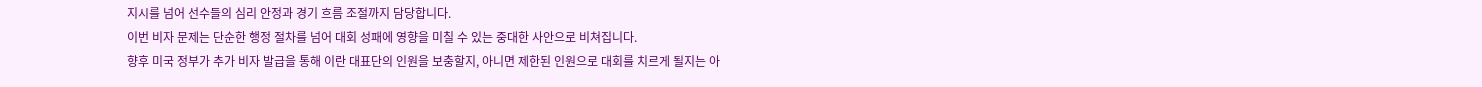지시를 넘어 선수들의 심리 안정과 경기 흐름 조절까지 담당합니다.
이번 비자 문제는 단순한 행정 절차를 넘어 대회 성패에 영향을 미칠 수 있는 중대한 사안으로 비쳐집니다.
향후 미국 정부가 추가 비자 발급을 통해 이란 대표단의 인원을 보충할지, 아니면 제한된 인원으로 대회를 치르게 될지는 아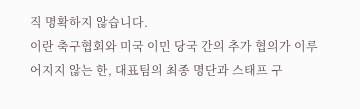직 명확하지 않습니다.
이란 축구협회와 미국 이민 당국 간의 추가 협의가 이루어지지 않는 한, 대표팀의 최종 명단과 스태프 구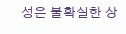성은 불확실한 상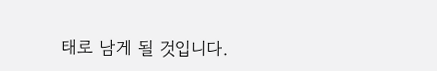태로 남게 될 것입니다.